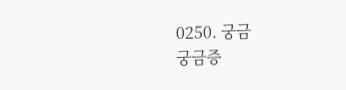0250. 궁금
궁금증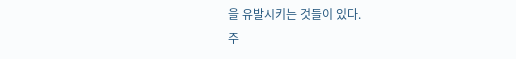을 유발시키는 것들이 있다.
주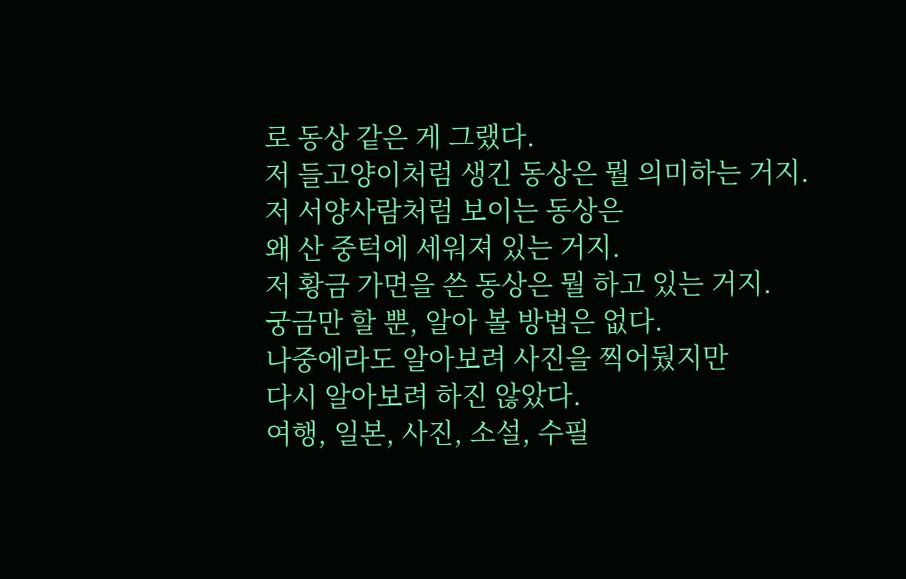로 동상 같은 게 그랬다.
저 들고양이처럼 생긴 동상은 뭘 의미하는 거지.
저 서양사람처럼 보이는 동상은
왜 산 중턱에 세워져 있는 거지.
저 황금 가면을 쓴 동상은 뭘 하고 있는 거지.
궁금만 할 뿐, 알아 볼 방법은 없다.
나중에라도 알아보려 사진을 찍어뒀지만
다시 알아보려 하진 않았다.
여행, 일본, 사진, 소설, 수필